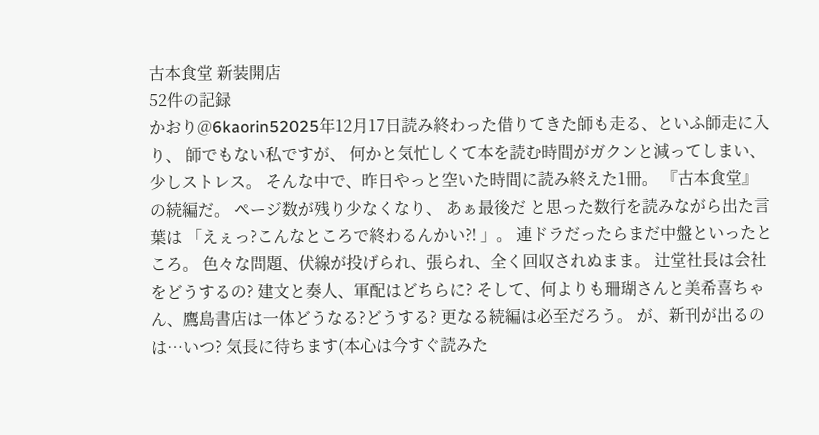古本食堂 新装開店
52件の記録
かおり@6kaorin52025年12月17日読み終わった借りてきた師も走る、といふ師走に入り、 師でもない私ですが、 何かと気忙しくて本を読む時間がガクンと減ってしまい、少しストレス。 そんな中で、昨日やっと空いた時間に読み終えた1冊。 『古本食堂』の続編だ。 ページ数が残り少なくなり、 あぁ最後だ と思った数行を読みながら出た言葉は 「えぇっ?こんなところで終わるんかい⁈ 」。 連ドラだったらまだ中盤といったところ。 色々な問題、伏線が投げられ、張られ、全く回収されぬまま。 辻堂社長は会社をどうするの? 建文と奏人、軍配はどちらに? そして、何よりも珊瑚さんと美希喜ちゃん、鷹島書店は一体どうなる?どうする? 更なる続編は必至だろう。 が、新刊が出るのは…いつ? 気長に待ちます(本心は今すぐ読みた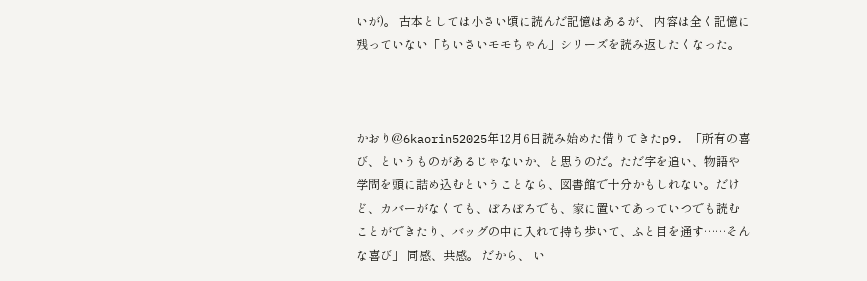いが)。 古本としては小さい頃に読んだ記憶はあるが、 内容は全く記憶に残っていない「ちいさいモモちゃん」シリーズを読み返したくなった。



かおり@6kaorin52025年12月6日読み始めた借りてきたp9. 「所有の喜び、というものがあるじゃないか、と思うのだ。ただ字を追い、物語や学問を頭に詰め込むということなら、図書館で十分かもしれない。だけど、カバーがなくても、ぼろぼろでも、家に置いてあっていつでも読むことができたり、バッグの中に入れて持ち歩いて、ふと目を通す……そんな喜び」 同感、共感。 だから、 い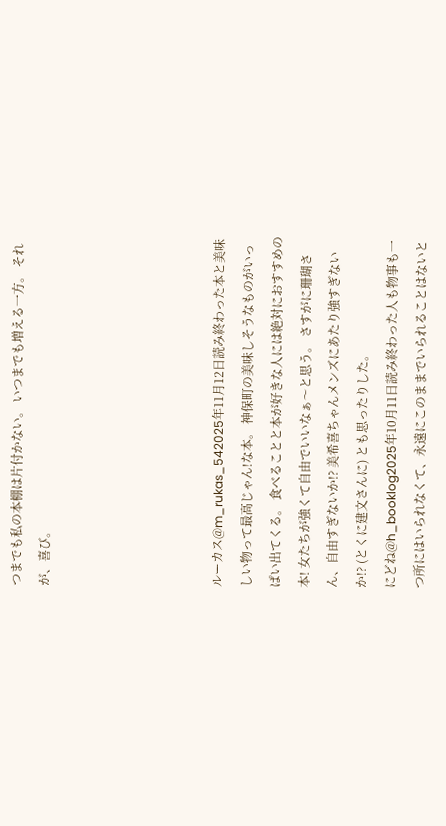つまでも私の本棚は片付かない。 いつまでも増える一方。 それが、喜び。





ルーカス@m_rukas_542025年11月12日読み終わった本と美味しい物って最高じゃん!な本。 神保町の美味しそうなものがいっぱい出てくる。 食べることと本が好きな人には絶対におすすめの本! 女たちが強くて自由でいいなぁ〜と思う。 さすがに珊瑚さん、自由すぎないか!? 美希喜ちゃんメンズにあたり強すぎないか!? (とくに建文さんに) とも思ったりした。
にどね@h_booklog2025年10月11日読み終わった人も物事も一つ所にはいられなくて、永遠にこのままでいられることはないと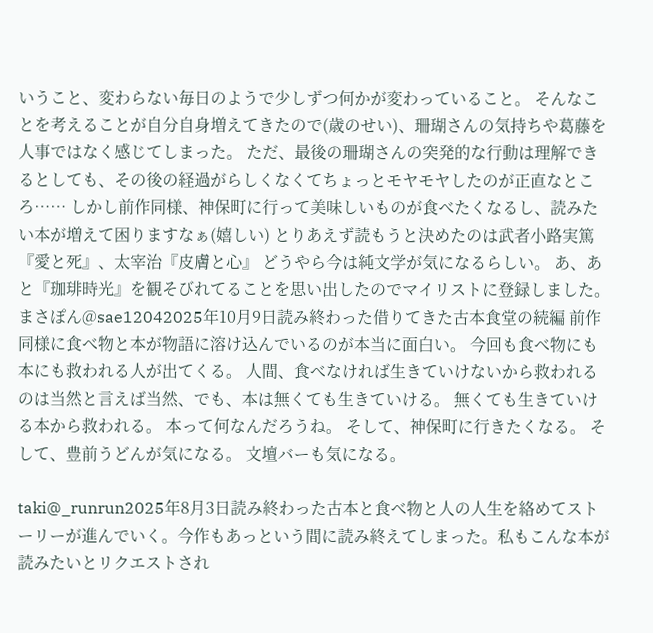いうこと、変わらない毎日のようで少しずつ何かが変わっていること。 そんなことを考えることが自分自身増えてきたので(歳のせい)、珊瑚さんの気持ちや葛藤を人事ではなく感じてしまった。 ただ、最後の珊瑚さんの突発的な行動は理解できるとしても、その後の経過がらしくなくてちょっとモヤモヤしたのが正直なところ…… しかし前作同様、神保町に行って美味しいものが食べたくなるし、読みたい本が増えて困りますなぁ(嬉しい) とりあえず読もうと決めたのは武者小路実篤『愛と死』、太宰治『皮膚と心』 どうやら今は純文学が気になるらしい。 あ、あと『珈琲時光』を観そびれてることを思い出したのでマイリストに登録しました。
まさぽん@sae12042025年10月9日読み終わった借りてきた古本食堂の続編 前作同様に食べ物と本が物語に溶け込んでいるのが本当に面白い。 今回も食べ物にも本にも救われる人が出てくる。 人間、食べなければ生きていけないから救われるのは当然と言えば当然、でも、本は無くても生きていける。 無くても生きていける本から救われる。 本って何なんだろうね。 そして、神保町に行きたくなる。 そして、豊前うどんが気になる。 文壇バーも気になる。

taki@_runrun2025年8月3日読み終わった古本と食べ物と人の人生を絡めてストーリーが進んでいく。今作もあっという間に読み終えてしまった。私もこんな本が読みたいとリクエストされ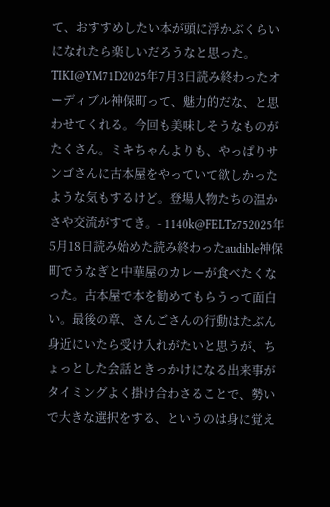て、おすすめしたい本が頭に浮かぶくらいになれたら楽しいだろうなと思った。
TIKI@YM71D2025年7月3日読み終わったオーディブル神保町って、魅力的だな、と思わせてくれる。今回も美味しそうなものがたくさん。ミキちゃんよりも、やっぱりサンゴさんに古本屋をやっていて欲しかったような気もするけど。登場人物たちの温かさや交流がすてき。- 1140k@FELTz752025年5月18日読み始めた読み終わったaudible神保町でうなぎと中華屋のカレーが食べたくなった。古本屋で本を勧めてもらうって面白い。最後の章、さんごさんの行動はたぶん身近にいたら受け入れがたいと思うが、ちょっとした会話ときっかけになる出来事がタイミングよく掛け合わさることで、勢いで大きな選択をする、というのは身に覚え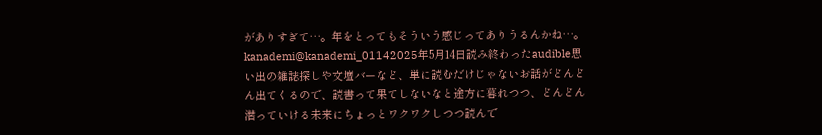がありすぎて…。年をとってもそういう感じってありうるんかね…。
kanademi@kanademi_01142025年5月14日読み終わったaudible思い出の雑誌探しや文壇バーなど、単に読むだけじゃないお話がどんどん出てくるので、読書って果てしないなと途方に暮れつつ、どんどん潜っていける未来にちょっとワクワクしつつ読んで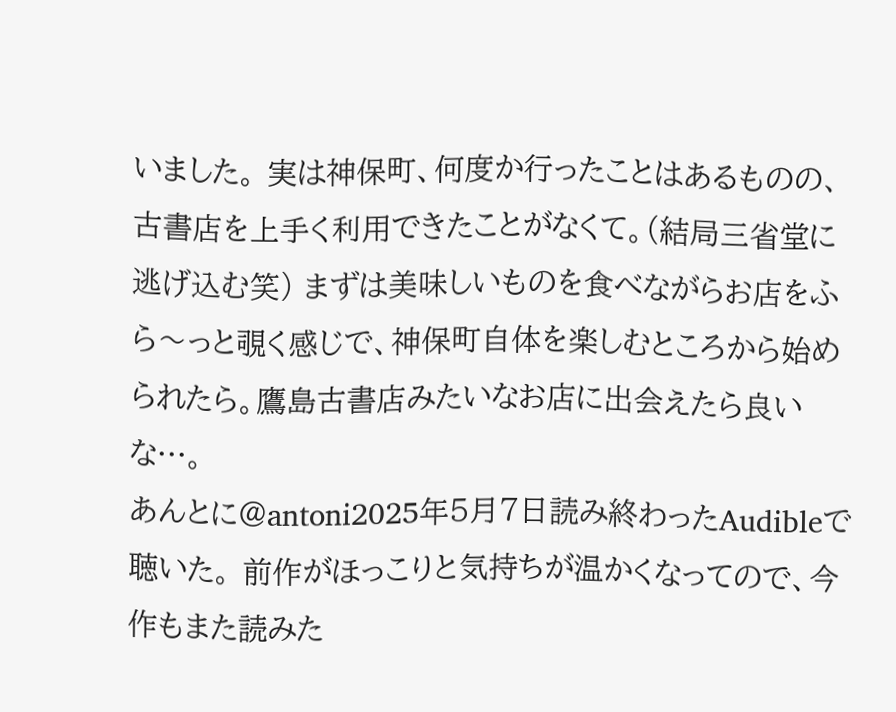いました。 実は神保町、何度か行ったことはあるものの、古書店を上手く利用できたことがなくて。(結局三省堂に逃げ込む笑) まずは美味しいものを食べながらお店をふら〜っと覗く感じで、神保町自体を楽しむところから始められたら。鷹島古書店みたいなお店に出会えたら良いな…。
あんとに@antoni2025年5月7日読み終わったAudibleで聴いた。 前作がほっこりと気持ちが温かくなってので、今作もまた読みた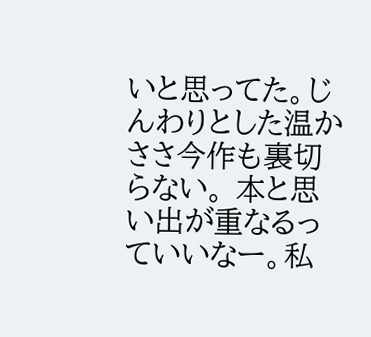いと思ってた。じんわりとした温かささ今作も裏切らない。 本と思い出が重なるっていいなー。私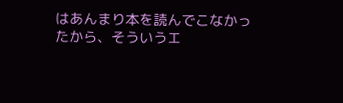はあんまり本を読んでこなかったから、そういうエ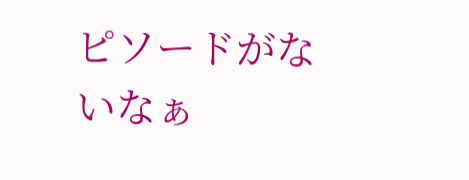ピソードがないなぁ